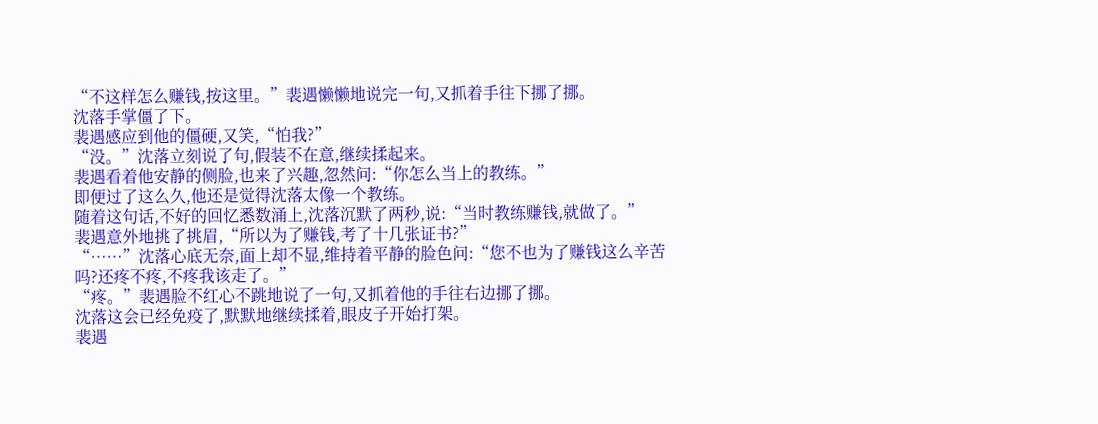“不这样怎么赚钱,按这里。”裴遇懒懒地说完一句,又抓着手往下挪了挪。
沈落手掌僵了下。
裴遇感应到他的僵硬,又笑,“怕我?”
“没。”沈落立刻说了句,假装不在意,继续揉起来。
裴遇看着他安静的侧脸,也来了兴趣,忽然问:“你怎么当上的教练。”
即便过了这么久,他还是觉得沈落太像一个教练。
随着这句话,不好的回忆悉数涌上,沈落沉默了两秒,说:“当时教练赚钱,就做了。”
裴遇意外地挑了挑眉,“所以为了赚钱,考了十几张证书?”
“……”沈落心底无奈,面上却不显,维持着平静的脸色问:“您不也为了赚钱这么辛苦吗?还疼不疼,不疼我该走了。”
“疼。”裴遇脸不红心不跳地说了一句,又抓着他的手往右边挪了挪。
沈落这会已经免疫了,默默地继续揉着,眼皮子开始打架。
裴遇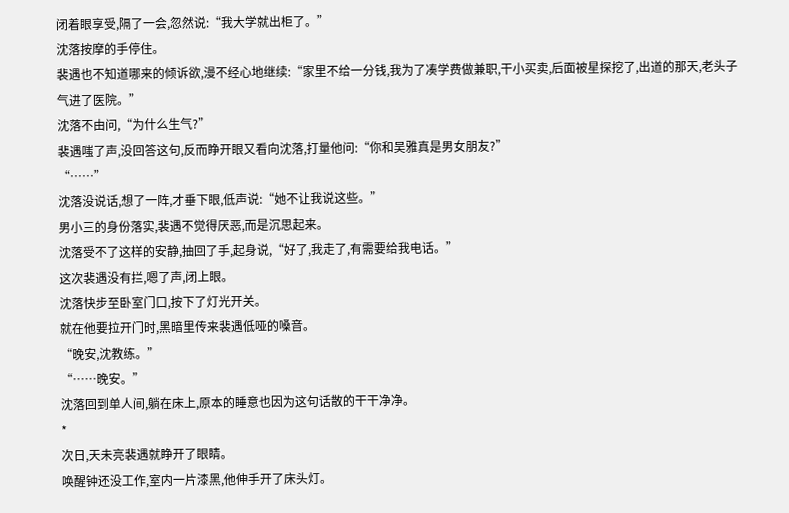闭着眼享受,隔了一会,忽然说:“我大学就出柜了。”
沈落按摩的手停住。
裴遇也不知道哪来的倾诉欲,漫不经心地继续:“家里不给一分钱,我为了凑学费做兼职,干小买卖,后面被星探挖了,出道的那天,老头子气进了医院。”
沈落不由问,“为什么生气?”
裴遇嗤了声,没回答这句,反而睁开眼又看向沈落,打量他问:“你和吴雅真是男女朋友?”
“……”
沈落没说话,想了一阵,才垂下眼,低声说:“她不让我说这些。”
男小三的身份落实,裴遇不觉得厌恶,而是沉思起来。
沈落受不了这样的安静,抽回了手,起身说,“好了,我走了,有需要给我电话。”
这次裴遇没有拦,嗯了声,闭上眼。
沈落快步至卧室门口,按下了灯光开关。
就在他要拉开门时,黑暗里传来裴遇低哑的嗓音。
“晚安,沈教练。”
“……晚安。”
沈落回到单人间,躺在床上,原本的睡意也因为这句话散的干干净净。
*
次日,天未亮裴遇就睁开了眼睛。
唤醒钟还没工作,室内一片漆黑,他伸手开了床头灯。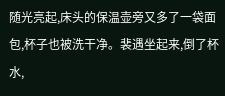随光亮起,床头的保温壶旁又多了一袋面包,杯子也被洗干净。裴遇坐起来,倒了杯水,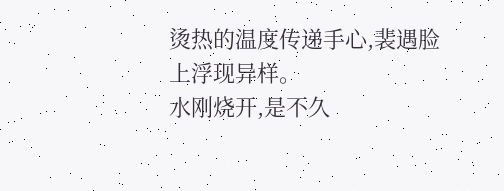烫热的温度传递手心,裴遇脸上浮现异样。
水刚烧开,是不久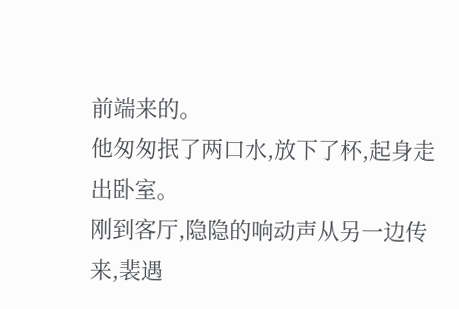前端来的。
他匆匆抿了两口水,放下了杯,起身走出卧室。
刚到客厅,隐隐的响动声从另一边传来,裴遇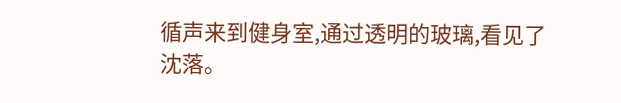循声来到健身室,通过透明的玻璃,看见了沈落。